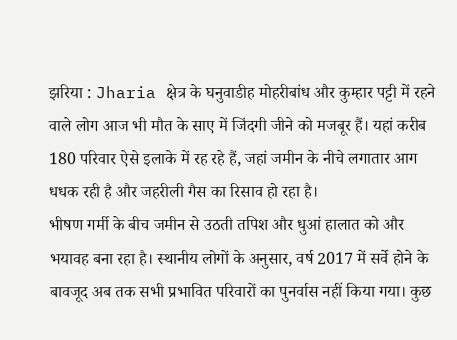झरिया : Jharia क्षेत्र के घनुवाडीह मोहरीबांध और कुम्हार पट्टी में रहने वाले लोग आज भी मौत के साए में जिंदगी जीने को मजबूर हैं। यहां करीब 180 परिवार ऐसे इलाके में रह रहे हैं, जहां जमीन के नीचे लगातार आग धधक रही है और जहरीली गैस का रिसाव हो रहा है।
भीषण गर्मी के बीच जमीन से उठती तपिश और धुआं हालात को और भयावह बना रहा है। स्थानीय लोगों के अनुसार, वर्ष 2017 में सर्वे होने के बावजूद अब तक सभी प्रभावित परिवारों का पुनर्वास नहीं किया गया। कुछ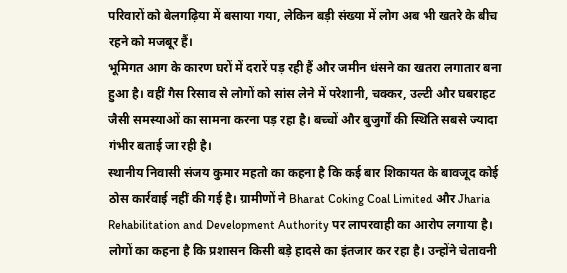परिवारों को बेलगढ़िया में बसाया गया, लेकिन बड़ी संख्या में लोग अब भी खतरे के बीच रहने को मजबूर हैं।
भूमिगत आग के कारण घरों में दरारें पड़ रही हैं और जमीन धंसने का खतरा लगातार बना हुआ है। वहीं गैस रिसाव से लोगों को सांस लेने में परेशानी, चक्कर, उल्टी और घबराहट जैसी समस्याओं का सामना करना पड़ रहा है। बच्चों और बुजुर्गों की स्थिति सबसे ज्यादा गंभीर बताई जा रही है।
स्थानीय निवासी संजय कुमार महतो का कहना है कि कई बार शिकायत के बावजूद कोई ठोस कार्रवाई नहीं की गई है। ग्रामीणों ने Bharat Coking Coal Limited और Jharia Rehabilitation and Development Authority पर लापरवाही का आरोप लगाया है।
लोगों का कहना है कि प्रशासन किसी बड़े हादसे का इंतजार कर रहा है। उन्होंने चेतावनी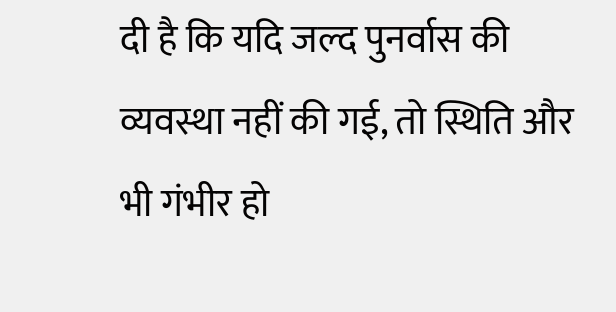दी है कि यदि जल्द पुनर्वास की व्यवस्था नहीं की गई, तो स्थिति और भी गंभीर हो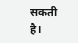सकती है।